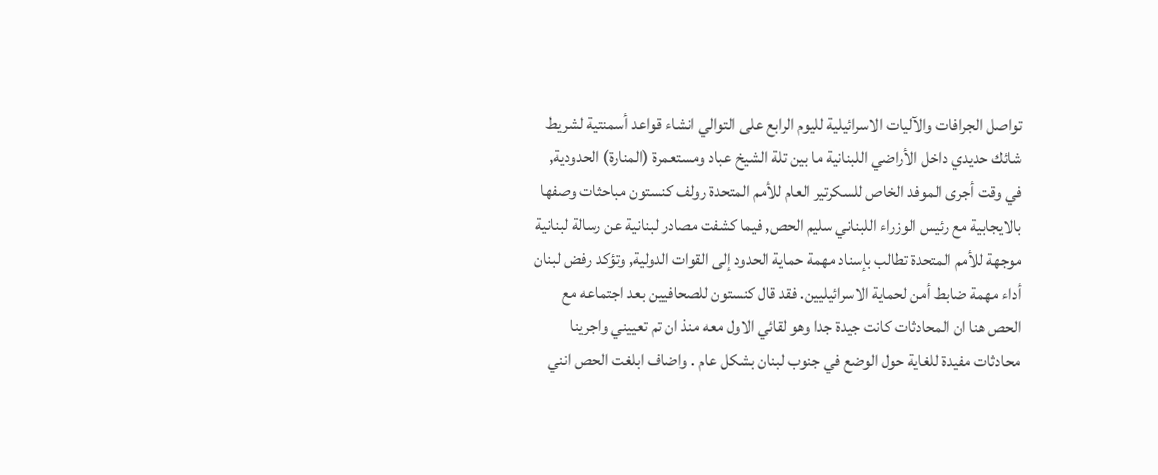تواصل الجرافات والآليات الاسرائيلية لليوم الرابع على التوالي انشاء قواعد أسمنتية لشريط شائك حديدي داخل الأراضي اللبنانية ما بين تلة الشيخ عباد ومستعمرة (المنارة) الحدودية, في وقت أجرى الموفد الخاص للسكرتير العام للأمم المتحدة رولف كنستون مباحثات وصفها بالايجابية مع رئيس الوزراء اللبناني سليم الحص, فيما كشفت مصادر لبنانية عن رسالة لبنانية موجهة للأمم المتحدة تطالب بإسناد مهمة حماية الحدود إلى القوات الدولية, وتؤكد رفض لبنان أداء مهمة ضابط أمن لحماية الاسرائيليين. فقد قال كنستون للصحافيين بعد اجتماعه مع الحص هنا ان المحادثات كانت جيدة جدا وهو لقائي الاول معه منذ ان تم تعييني واجرينا محادثات مفيدة للغاية حول الوضع في جنوب لبنان بشكل عام . واضاف ابلغت الحص انني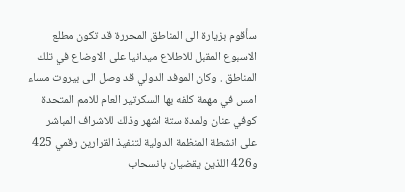سأقوم بزيارة الى المناطق المحررة قد تكون مطلع الاسبوع المقبل للاطلاع ميدانيا على الاوضاع في تلك المناطق . وكان الموفد الدولي قد وصل الى بيروت مساء امس في مهمة كلفه بها السكرتير العام للامم المتحدة كوفي عنان ولمدة ستة اشهر وذلك للاشراف المباشر على انشطة المنظمة الدولية لتنفيذ القرارين رقمي 425 و426 اللذين يقضيان بانسحاب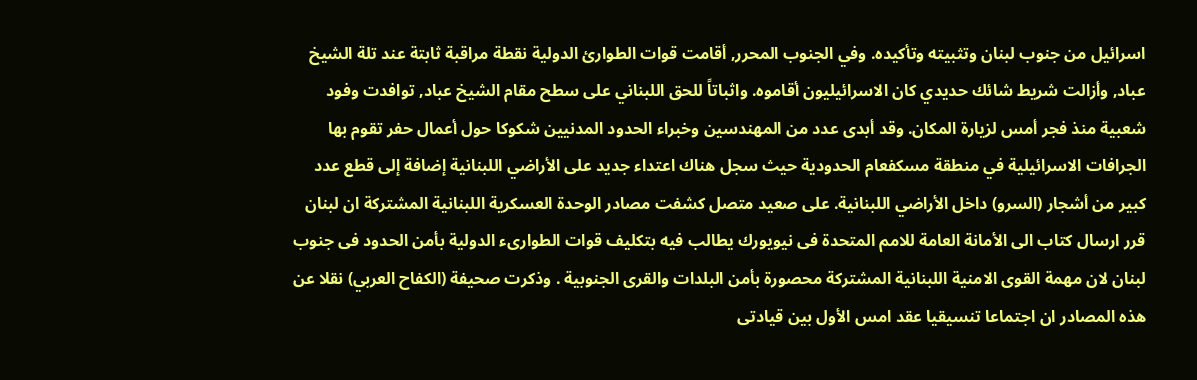اسرائيل من جنوب لبنان وتثبيته وتأكيده. وفي الجنوب المحرر, أقامت قوات الطوارئ الدولية نقطة مراقبة ثابتة عند تلة الشيخ عباد, وأزالت شريط شائك حديدي كان الاسرائيليون أقاموه. واثباتاً للحق اللبناني على سطح مقام الشيخ عباد, توافدت وفود شعبية منذ فجر أمس لزيارة المكان. وقد أبدى عدد من المهندسين وخبراء الحدود المدنيين شكوكا حول أعمال حفر تقوم بها الجرافات الاسرائيلية في منطقة مسكفعام الحدودية حيث سجل هناك اعتداء جديد على الأراضي اللبنانية إضافة إلى قطع عدد كبير من أشجار (السرو) داخل الأراضي اللبنانية. على صعيد متصل كشفت مصادر الوحدة العسكرية اللبنانية المشتركة ان لبنان قرر ارسال كتاب الى الأمانة العامة للامم المتحدة فى نيويورك يطالب فيه بتكليف قوات الطوارىء الدولية بأمن الحدود فى جنوب لبنان لان مهمة القوى الامنية اللبنانية المشتركة محصورة بأمن البلدات والقرى الجنوبية . وذكرت صحيفة (الكفاح العربي) نقلا عن هذه المصادر ان اجتماعا تنسيقيا عقد امس الأول بين قيادتى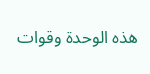هذه الوحدة وقوات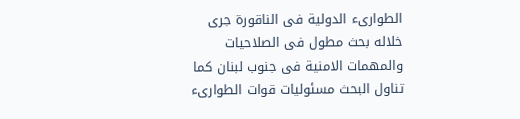الطوارىء الدولية فى الناقورة جرى خلاله بحث مطول فى الصلاحيات والمهمات الامنية فى جنوب لبنان كما تناول البحث مسئوليات قوات الطوارىء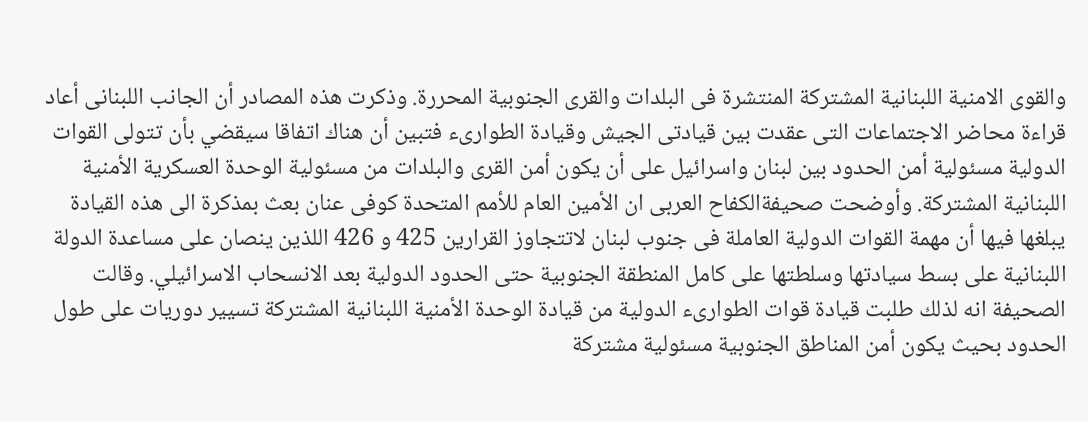والقوى الامنية اللبنانية المشتركة المنتشرة فى البلدات والقرى الجنوبية المحررة. وذكرت هذه المصادر أن الجانب اللبنانى أعاد قراءة محاضر الاجتماعات التى عقدت بين قيادتى الجيش وقيادة الطوارىء فتبين أن هناك اتفاقا سيقضي بأن تتولى القوات الدولية مسئولية أمن الحدود بين لبنان واسرائيل على أن يكون أمن القرى والبلدات من مسئولية الوحدة العسكرية الأمنية اللبنانية المشتركة. وأوضحت صحيفةالكفاح العربى ان الأمين العام للأمم المتحدة كوفى عنان بعث بمذكرة الى هذه القيادة يبلغها فيها أن مهمة القوات الدولية العاملة فى جنوب لبنان لاتتجاوز القرارين 425 و 426 اللذين ينصان على مساعدة الدولة اللبنانية على بسط سيادتها وسلطتها على كامل المنطقة الجنوبية حتى الحدود الدولية بعد الانسحاب الاسرائيلي. وقالت الصحيفة انه لذلك طلبت قيادة قوات الطوارىء الدولية من قيادة الوحدة الأمنية اللبنانية المشتركة تسيير دوريات على طول الحدود بحيث يكون أمن المناطق الجنوبية مسئولية مشتركة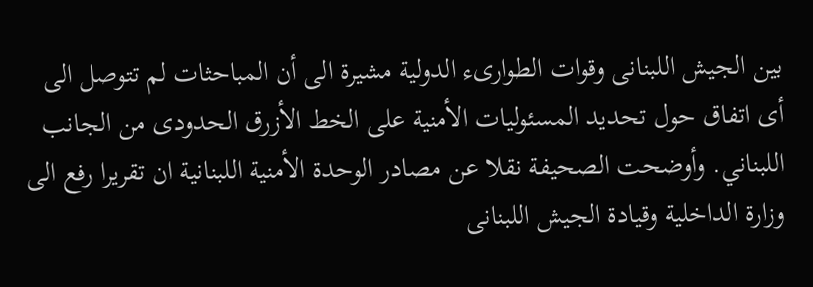بين الجيش اللبنانى وقوات الطوارىء الدولية مشيرة الى أن المباحثات لم تتوصل الى أى اتفاق حول تحديد المسئوليات الأمنية على الخط الأزرق الحدودى من الجانب اللبناني. وأوضحت الصحيفة نقلا عن مصادر الوحدة الأمنية اللبنانية ان تقريرا رفع الى وزارة الداخلية وقيادة الجيش اللبنانى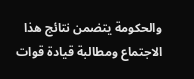والحكومة يتضمن نتائج هذا الاجتماع ومطالبة قيادة قوات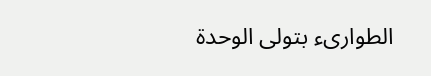الطوارىء بتولى الوحدة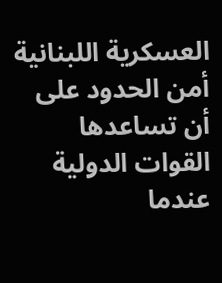العسكرية اللبنانية أمن الحدود على أن تساعدها القوات الدولية عندما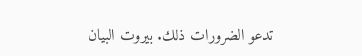تدعو الضرورات ذلك. بيروت البيان